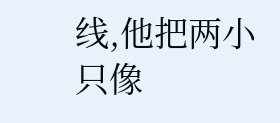线,他把两小只像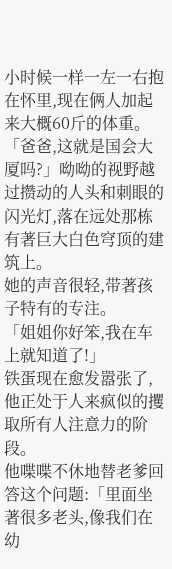小时候一样一左一右抱在怀里,现在俩人加起来大概60斤的体重。
「爸爸,这就是国会大厦吗?」呦呦的视野越过攒动的人头和刺眼的闪光灯,落在远处那栋有著巨大白色穹顶的建筑上。
她的声音很轻,带著孩子特有的专注。
「姐姐你好笨,我在车上就知道了!」
铁蛋现在愈发嚣张了,他正处于人来疯似的攫取所有人注意力的阶段。
他喋喋不休地替老爹回答这个问题:「里面坐著很多老头,像我们在幼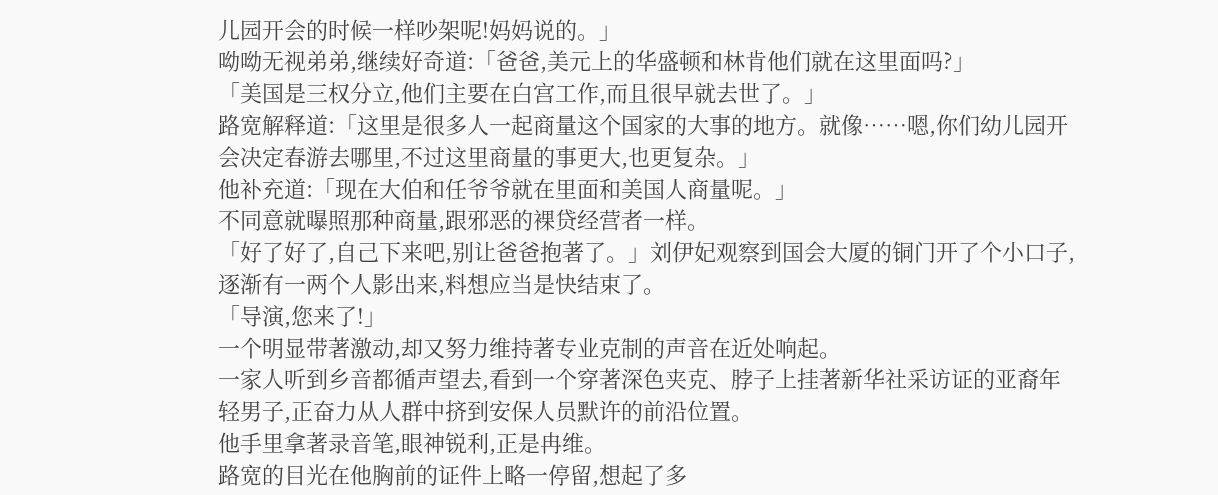儿园开会的时候一样吵架呢!妈妈说的。」
呦呦无视弟弟,继续好奇道:「爸爸,美元上的华盛顿和林肯他们就在这里面吗?」
「美国是三权分立,他们主要在白宫工作,而且很早就去世了。」
路宽解释道:「这里是很多人一起商量这个国家的大事的地方。就像……嗯,你们幼儿园开会决定春游去哪里,不过这里商量的事更大,也更复杂。」
他补充道:「现在大伯和任爷爷就在里面和美国人商量呢。」
不同意就曝照那种商量,跟邪恶的裸贷经营者一样。
「好了好了,自己下来吧,别让爸爸抱著了。」刘伊妃观察到国会大厦的铜门开了个小口子,逐渐有一两个人影出来,料想应当是快结束了。
「导演,您来了!」
一个明显带著激动,却又努力维持著专业克制的声音在近处响起。
一家人听到乡音都循声望去,看到一个穿著深色夹克、脖子上挂著新华社采访证的亚裔年轻男子,正奋力从人群中挤到安保人员默许的前沿位置。
他手里拿著录音笔,眼神锐利,正是冉维。
路宽的目光在他胸前的证件上略一停留,想起了多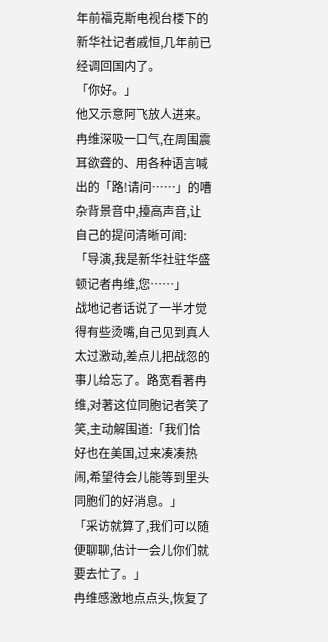年前福克斯电视台楼下的新华社记者戚恒,几年前已经调回国内了。
「你好。」
他又示意阿飞放人进来。
冉维深吸一口气,在周围震耳欲聋的、用各种语言喊出的「路!请问……」的嘈杂背景音中,擡高声音,让自己的提问清晰可闻:
「导演,我是新华社驻华盛顿记者冉维,您……」
战地记者话说了一半才觉得有些烫嘴,自己见到真人太过激动,差点儿把战忽的事儿给忘了。路宽看著冉维,对著这位同胞记者笑了笑,主动解围道:「我们恰好也在美国,过来凑凑热闹,希望待会儿能等到里头同胞们的好消息。」
「采访就算了,我们可以随便聊聊,估计一会儿你们就要去忙了。」
冉维感激地点点头,恢复了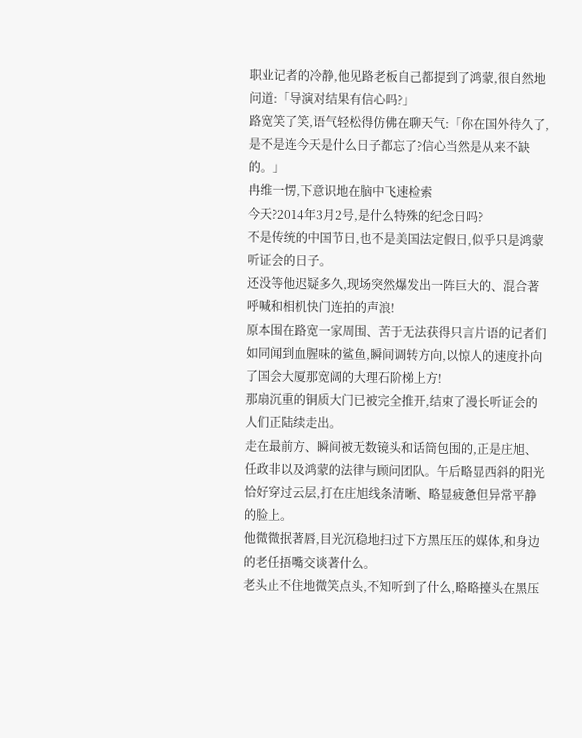职业记者的冷静,他见路老板自己都提到了鸿蒙,很自然地问道:「导演对结果有信心吗?」
路宽笑了笑,语气轻松得仿佛在聊天气:「你在国外待久了,是不是连今天是什么日子都忘了?信心当然是从来不缺的。」
冉维一愣,下意识地在脑中飞速检索
今天?2014年3月2号,是什么特殊的纪念日吗?
不是传统的中国节日,也不是美国法定假日,似乎只是鸿蒙听证会的日子。
还没等他迟疑多久,现场突然爆发出一阵巨大的、混合著呼喊和相机快门连拍的声浪!
原本围在路宽一家周围、苦于无法获得只言片语的记者们如同闻到血腥味的鲨鱼,瞬间调转方向,以惊人的速度扑向了国会大厦那宽阔的大理石阶梯上方!
那扇沉重的铜质大门已被完全推开,结束了漫长听证会的人们正陆续走出。
走在最前方、瞬间被无数镜头和话筒包围的,正是庄旭、任政非以及鸿蒙的法律与顾问团队。午后略显西斜的阳光恰好穿过云层,打在庄旭线条清晰、略显疲惫但异常平静的脸上。
他微微抿著唇,目光沉稳地扫过下方黑压压的媒体,和身边的老任捂嘴交谈著什么。
老头止不住地微笑点头,不知听到了什么,略略擡头在黑压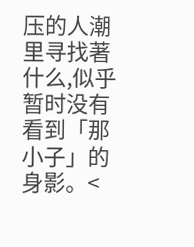压的人潮里寻找著什么,似乎暂时没有看到「那小子」的身影。<